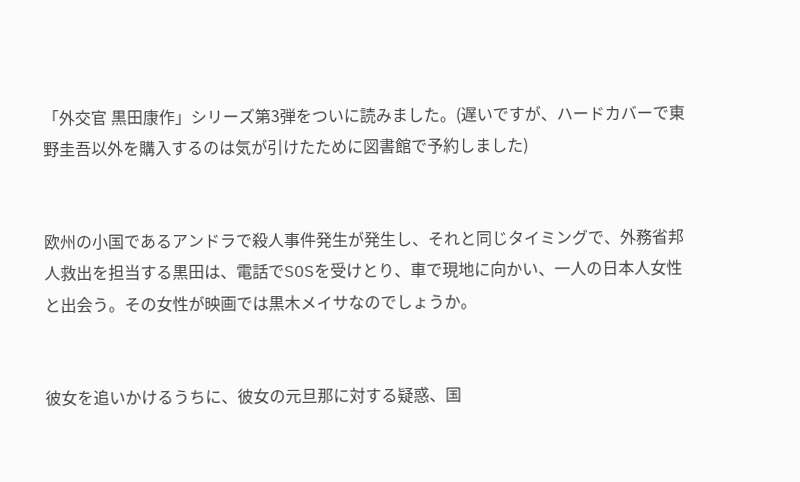「外交官 黒田康作」シリーズ第3弾をついに読みました。(遅いですが、ハードカバーで東野圭吾以外を購入するのは気が引けたために図書館で予約しました)


欧州の小国であるアンドラで殺人事件発生が発生し、それと同じタイミングで、外務省邦人救出を担当する黒田は、電話でSOSを受けとり、車で現地に向かい、一人の日本人女性と出会う。その女性が映画では黒木メイサなのでしょうか。


彼女を追いかけるうちに、彼女の元旦那に対する疑惑、国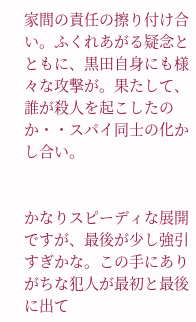家間の責任の擦り付け合い。ふくれあがる疑念とともに、黒田自身にも様々な攻撃が。果たして、誰が殺人を起こしたのか・・スパイ同士の化かし合い。


かなりスピーディな展開ですが、最後が少し強引すぎかな。この手にありがちな犯人が最初と最後に出て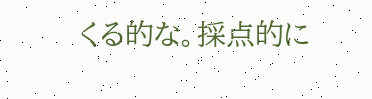くる的な。採点的に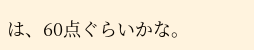は、60点ぐらいかな。